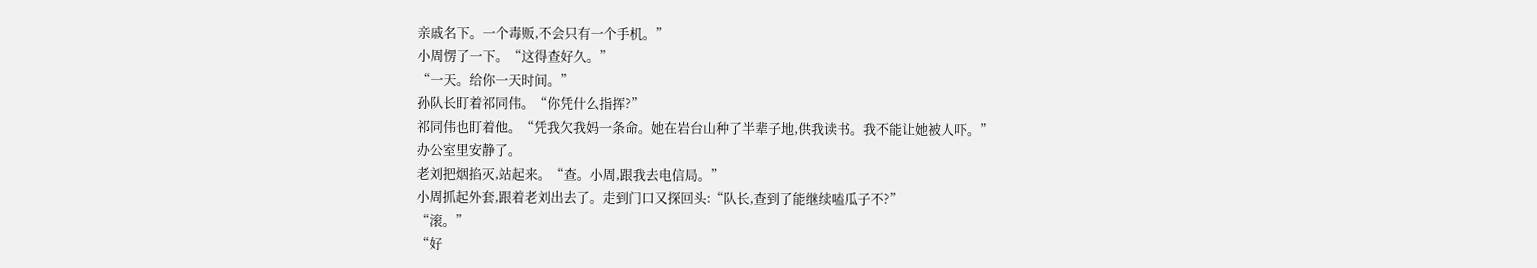亲戚名下。一个毒贩,不会只有一个手机。”
小周愣了一下。“这得查好久。”
“一天。给你一天时间。”
孙队长盯着祁同伟。“你凭什么指挥?”
祁同伟也盯着他。“凭我欠我妈一条命。她在岩台山种了半辈子地,供我读书。我不能让她被人吓。”
办公室里安静了。
老刘把烟掐灭,站起来。“查。小周,跟我去电信局。”
小周抓起外套,跟着老刘出去了。走到门口又探回头:“队长,查到了能继续嗑瓜子不?”
“滚。”
“好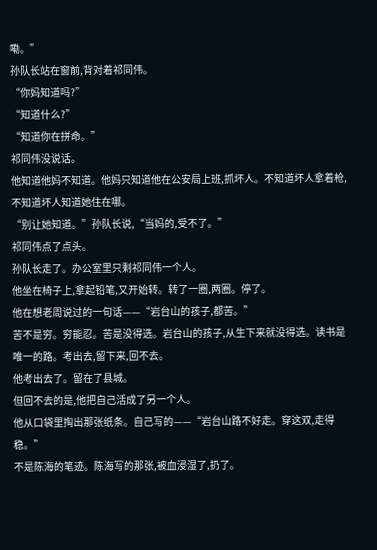嘞。”
孙队长站在窗前,背对着祁同伟。
“你妈知道吗?”
“知道什么?”
“知道你在拼命。”
祁同伟没说话。
他知道他妈不知道。他妈只知道他在公安局上班,抓坏人。不知道坏人拿着枪,不知道坏人知道她住在哪。
“别让她知道。”孙队长说,“当妈的,受不了。”
祁同伟点了点头。
孙队长走了。办公室里只剩祁同伟一个人。
他坐在椅子上,拿起铅笔,又开始转。转了一圈,两圈。停了。
他在想老周说过的一句话——“岩台山的孩子,都苦。”
苦不是穷。穷能忍。苦是没得选。岩台山的孩子,从生下来就没得选。读书是唯一的路。考出去,留下来,回不去。
他考出去了。留在了县城。
但回不去的是,他把自己活成了另一个人。
他从口袋里掏出那张纸条。自己写的——“岩台山路不好走。穿这双,走得稳。”
不是陈海的笔迹。陈海写的那张,被血浸湿了,扔了。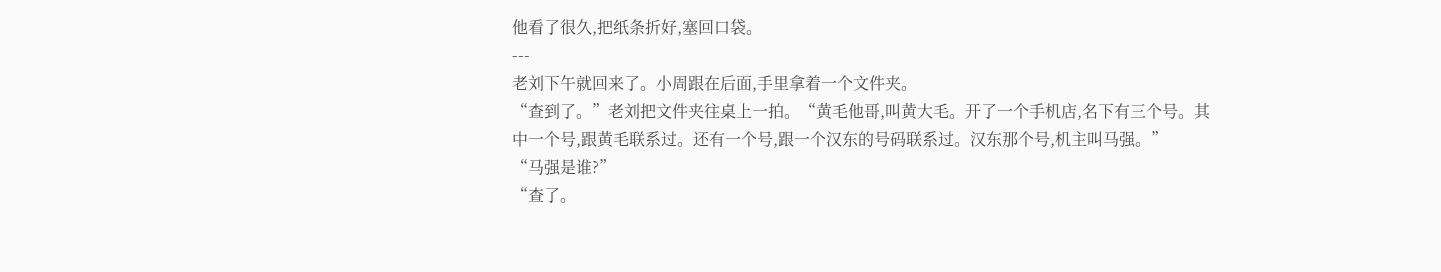他看了很久,把纸条折好,塞回口袋。
---
老刘下午就回来了。小周跟在后面,手里拿着一个文件夹。
“查到了。”老刘把文件夹往桌上一拍。“黄毛他哥,叫黄大毛。开了一个手机店,名下有三个号。其中一个号,跟黄毛联系过。还有一个号,跟一个汉东的号码联系过。汉东那个号,机主叫马强。”
“马强是谁?”
“查了。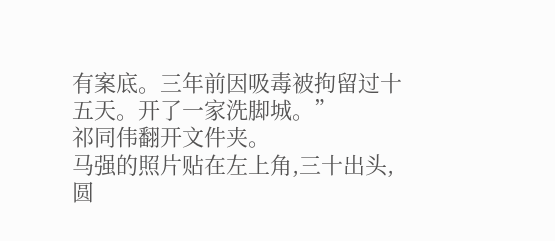有案底。三年前因吸毒被拘留过十五天。开了一家洗脚城。”
祁同伟翻开文件夹。
马强的照片贴在左上角,三十出头,圆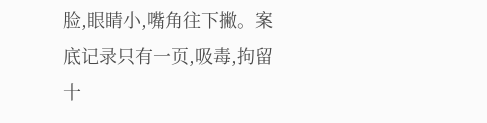脸,眼睛小,嘴角往下撇。案底记录只有一页,吸毒,拘留十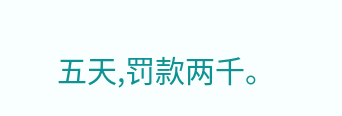五天,罚款两千。